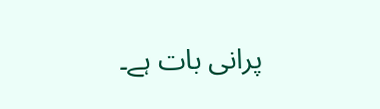پرانی بات ہے۔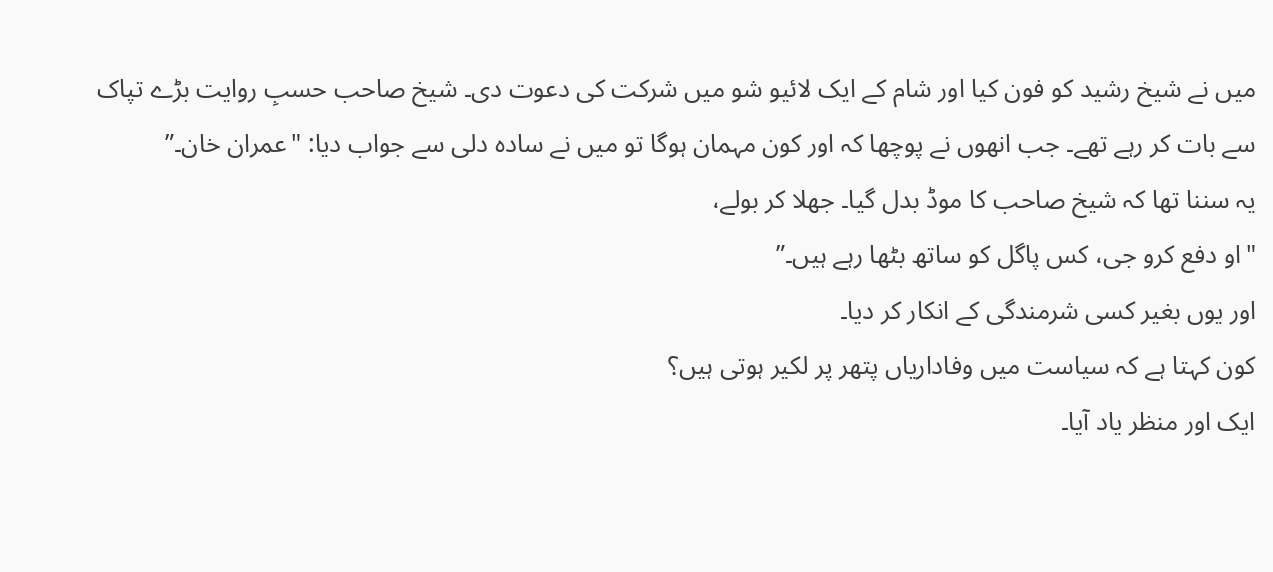میں نے شیخ رشید کو فون کیا اور شام کے ایک لائیو شو میں شرکت کی دعوت دی۔ شیخ صاحب حسبِ روایت بڑے تپاک سے بات کر رہے تھے۔ جب انھوں نے پوچھا کہ اور کون مہمان ہوگا تو میں نے سادہ دلی سے جواب دیا: "عمران خان۔”
یہ سننا تھا کہ شیخ صاحب کا موڈ بدل گیا۔ جھلا کر بولے،
"او دفع کرو جی، کس پاگل کو ساتھ بٹھا رہے ہیں۔”
اور یوں بغیر کسی شرمندگی کے انکار کر دیا۔
کون کہتا ہے کہ سیاست میں وفاداریاں پتھر پر لکیر ہوتی ہیں؟
ایک اور منظر یاد آیا۔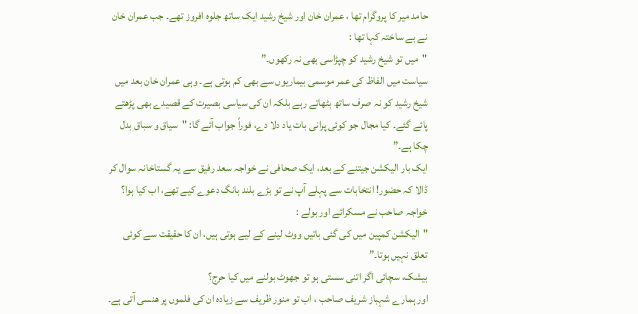حامد میر کا پروگرام تھا ، عمران خان اور شیخ رشید ایک ساتھ جلوہ افروز تھے۔ جب عمران خان نے بے ساختہ کہا تھا :
"میں تو شیخ رشید کو چپڑاسی بھی نہ رکھوں۔”
سیاست میں الفاظ کی عمر موسمی بیماریوں سے بھی کم ہوتی ہے۔ وہی عمران خان بعد میں شیخ رشید کو نہ صرف ساتھ بٹھاتے رہے بلکہ ان کی سیاسی بصیرت کے قصیدے بھی پڑھتے پائے گئے۔ کیا مجال جو کوئی پرانی بات یاد دلا دے، فوراً جواب آئے گا: "سیاق و سباق بدل چکا ہے۔”
ایک بار الیکشن جیتنے کے بعد، ایک صحافی نے خواجہ سعد رفیق سے یہ گستاخانہ سوال کر ڈالا کہ حضور! انتخابات سے پہلے آپ نے تو بڑے بلند بانگ دعوے کیے تھے، اب کیا ہوا؟
خواجہ صاحب نے مسکرائے اور بولے :
"الیکشن کمپین میں کی گئی باتیں ووٹ لینے کے لیے ہوتی ہیں، ان کا حقیقت سے کوئی تعلق نہیں ہوتا۔”
بیشک، سچائی اگر اتنی سستی ہو تو جھوٹ بولنے میں کیا حرج؟
اور ہمارے شہباز شریف صاحب ، اب تو منور ظریف سے زیادہ ان کی فلموں پر ھنسی آتی ہے۔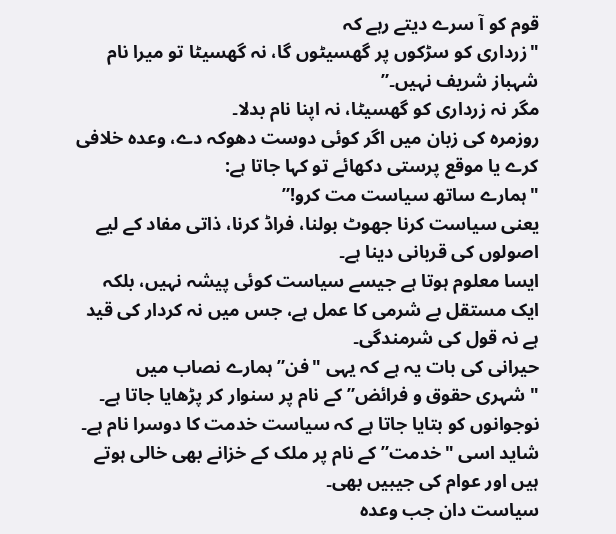قوم کو آ سرے دیتے رہے کہ
"زرداری کو سڑکوں پر گھسیٹوں گا، نہ گھسیٹا تو میرا نام شہباز شریف نہیں۔”
مگر نہ زرداری کو گھسیٹا، نہ اپنا نام بدلا۔
روزمرہ کی زبان میں اگر کوئی دوست دھوکہ دے، وعدہ خلافی کرے یا موقع پرستی دکھائے تو کہا جاتا ہے:
"ہمارے ساتھ سیاست مت کرو!”
یعنی سیاست کرنا جھوٹ بولنا، فراڈ کرنا، ذاتی مفاد کے لیے اصولوں کی قربانی دینا ہے۔
ایسا معلوم ہوتا ہے جیسے سیاست کوئی پیشہ نہیں، بلکہ ایک مستقل بے شرمی کا عمل ہے، جس میں نہ کردار کی قید ہے نہ قول کی شرمندگی۔
حیرانی کی بات یہ ہے کہ یہی "فن” ہمارے نصاب میں "شہری حقوق و فرائض” کے نام پر سنوار کر پڑھایا جاتا ہے۔ نوجوانوں کو بتایا جاتا ہے کہ سیاست خدمت کا دوسرا نام ہے۔ شاید اسی "خدمت” کے نام پر ملک کے خزانے بھی خالی ہوتے ہیں اور عوام کی جیبیں بھی۔
سیاست دان جب وعدہ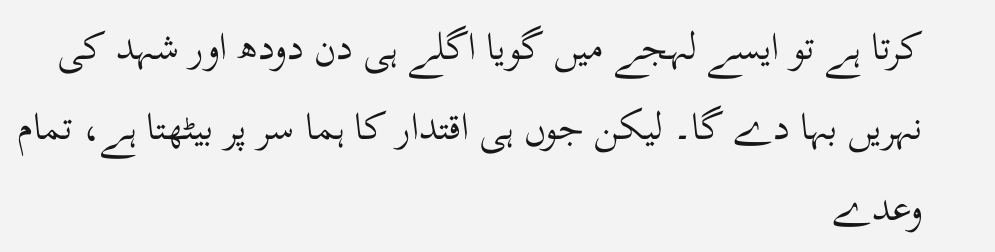کرتا ہے تو ایسے لہجے میں گویا اگلے ہی دن دودھ اور شہد کی نہریں بہا دے گا۔ لیکن جوں ہی اقتدار کا ہما سر پر بیٹھتا ہے، تمام وعدے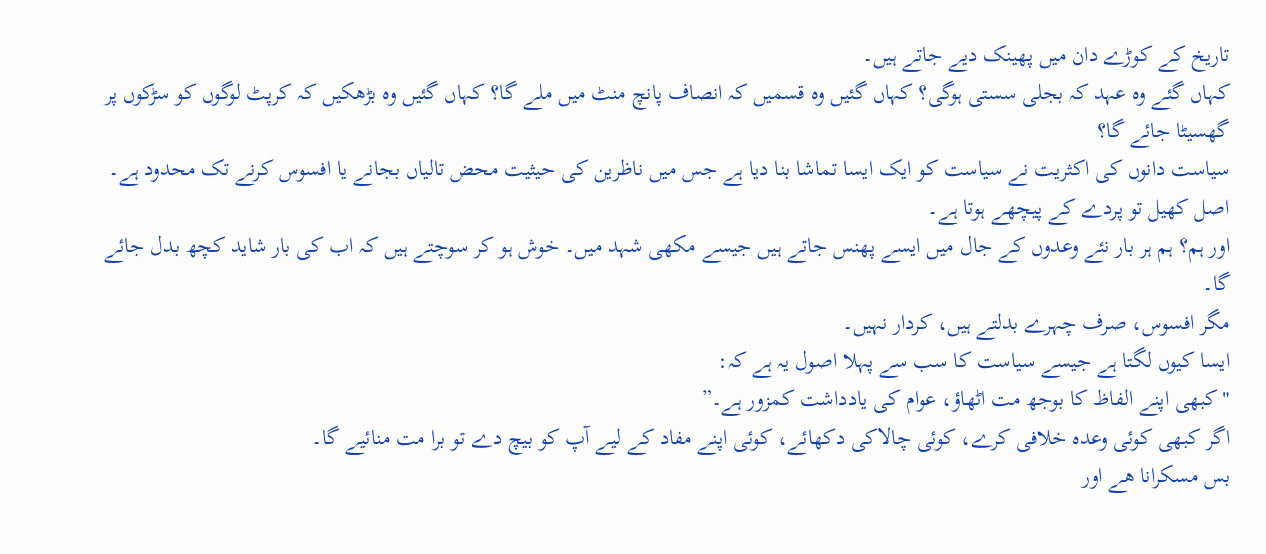تاریخ کے کوڑے دان میں پھینک دیے جاتے ہیں۔
کہاں گئے وہ عہد کہ بجلی سستی ہوگی؟ کہاں گئیں وہ قسمیں کہ انصاف پانچ منٹ میں ملے گا؟ کہاں گئیں وہ بڑھکیں کہ کرپٹ لوگوں کو سڑکوں پر گھسیٹا جائے گا؟
سیاست دانوں کی اکثریت نے سیاست کو ایک ایسا تماشا بنا دیا ہے جس میں ناظرین کی حیثیت محض تالیاں بجانے یا افسوس کرنے تک محدود ہے۔
اصل کھیل تو پردے کے پیچھے ہوتا ہے۔
اور ہم؟ ہم ہر بار نئے وعدوں کے جال میں ایسے پھنس جاتے ہیں جیسے مکھی شہد میں۔ خوش ہو کر سوچتے ہیں کہ اب کی بار شاید کچھ بدل جائے گا۔
مگر افسوس، صرف چہرے بدلتے ہیں، کردار نہیں۔
ایسا کیوں لگتا ہے جیسے سیاست کا سب سے پہلا اصول یہ ہے کہ:
"کبھی اپنے الفاظ کا بوجھ مت اٹھاؤ، عوام کی یادداشت کمزور ہے۔”
اگر کبھی کوئی وعدہ خلافی کرے، کوئی چالاکی دکھائے، کوئی اپنے مفاد کے لیے آپ کو بیچ دے تو برا مت منائیے گا۔
بس مسکرانا ھے اور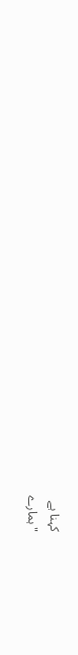کہنا ہے
"ہمارے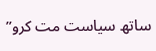ساتھ سیاست مت کرو”